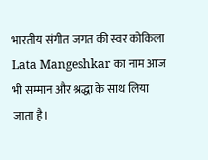भारतीय संगीत जगत की स्वर कोकिला Lata Mangeshkar का नाम आज भी सम्मान और श्रद्धा के साथ लिया जाता है।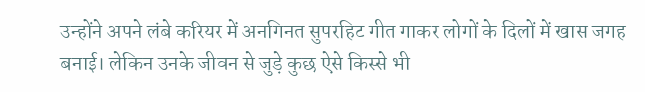उन्होंने अपने लंबे करियर में अनगिनत सुपरहिट गीत गाकर लोगों के दिलों में खास जगह बनाई। लेकिन उनके जीवन से जुड़े कुछ ऐसे किस्से भी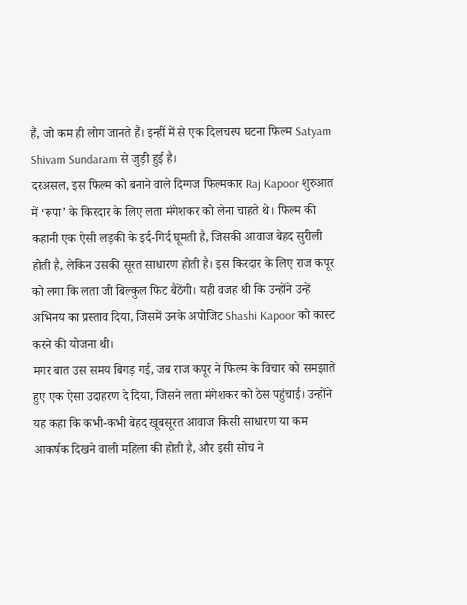हैं, जो कम ही लोग जानते हैं। इन्हीं में से एक दिलचस्प घटना फिल्म Satyam Shivam Sundaram से जुड़ी हुई है।
दरअसल, इस फिल्म को बनाने वाले दिग्गज फिल्मकार Raj Kapoor शुरुआत में ‘रूपा’ के किरदार के लिए लता मंगेशकर को लेना चाहते थे। फिल्म की कहानी एक ऐसी लड़की के इर्द-गिर्द घूमती है, जिसकी आवाज बेहद सुरीली होती है, लेकिन उसकी सूरत साधारण होती है। इस किरदार के लिए राज कपूर को लगा कि लता जी बिल्कुल फिट बैठेंगी। यही वजह थी कि उन्होंने उन्हें अभिनय का प्रस्ताव दिया, जिसमें उनके अपोजिट Shashi Kapoor को कास्ट करने की योजना थी।
मगर बात उस समय बिगड़ गई, जब राज कपूर ने फिल्म के विचार को समझाते हुए एक ऐसा उदाहरण दे दिया, जिसने लता मंगेशकर को ठेस पहुंचाई। उन्होंने यह कहा कि कभी-कभी बेहद खूबसूरत आवाज किसी साधारण या कम आकर्षक दिखने वाली महिला की होती है, और इसी सोच ने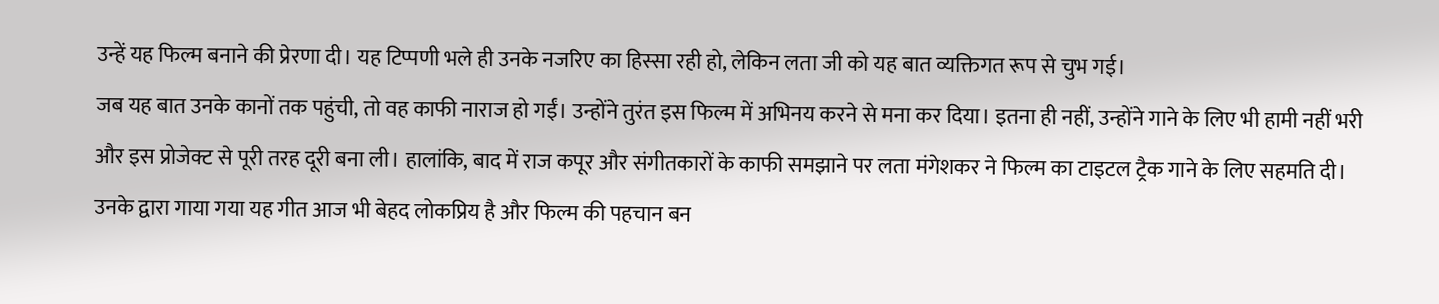उन्हें यह फिल्म बनाने की प्रेरणा दी। यह टिप्पणी भले ही उनके नजरिए का हिस्सा रही हो, लेकिन लता जी को यह बात व्यक्तिगत रूप से चुभ गई।
जब यह बात उनके कानों तक पहुंची, तो वह काफी नाराज हो गईं। उन्होंने तुरंत इस फिल्म में अभिनय करने से मना कर दिया। इतना ही नहीं, उन्होंने गाने के लिए भी हामी नहीं भरी और इस प्रोजेक्ट से पूरी तरह दूरी बना ली। हालांकि, बाद में राज कपूर और संगीतकारों के काफी समझाने पर लता मंगेशकर ने फिल्म का टाइटल ट्रैक गाने के लिए सहमति दी। उनके द्वारा गाया गया यह गीत आज भी बेहद लोकप्रिय है और फिल्म की पहचान बन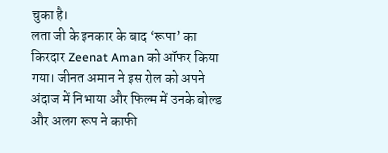चुका है।
लता जी के इनकार के बाद ‘रूपा’ का किरदार Zeenat Aman को ऑफर किया गया। जीनत अमान ने इस रोल को अपने अंदाज में निभाया और फिल्म में उनके बोल्ड और अलग रूप ने काफी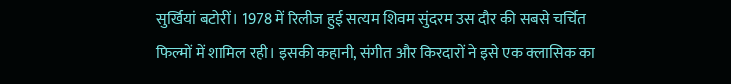सुर्खियां बटोरीं। 1978 में रिलीज हुई सत्यम शिवम सुंदरम उस दौर की सबसे चर्चित फिल्मों में शामिल रही। इसकी कहानी, संगीत और किरदारों ने इसे एक क्लासिक का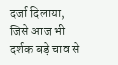दर्जा दिलाया, जिसे आज भी दर्शक बड़े चाव से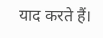याद करते हैं।